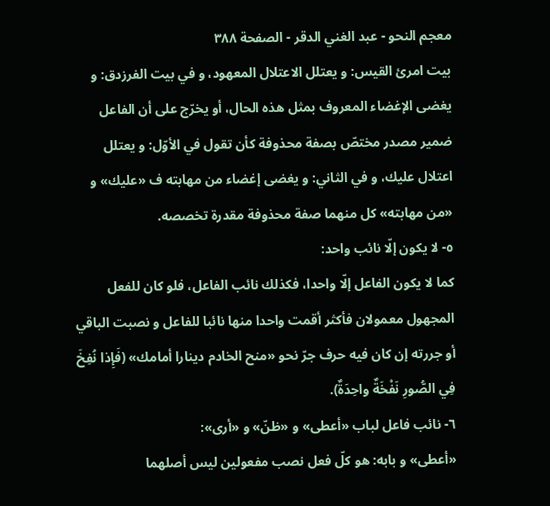معجم النحو - عبد الغني الدقر - الصفحة ٣٨٨
بيت امرئ القيس: و يعتلل الاعتلال المعهود، و في بيت الفرزدق: و يغضى الإغضاء المعروف بمثل هذه الحال، أو يخرّج على أن الفاعل ضمير مصدر مختصّ بصفة محذوفة كأن تقول في الأوّل: و يعتلل اعتلال عليك، و في الثاني: و يغضى إغضاء من مهابته ف «عليك» و «من مهابته» كل منهما صفة محذوفة مقدرة تخصصه.
٥- لا يكون إلّا نائب واحد:
كما لا يكون الفاعل إلّا واحدا، فكذلك نائب الفاعل، فلو كان للفعل المجهول معمولان فأكثر أقمت واحدا منها نائبا للفاعل و نصبت الباقي أو جررته إن كان فيه حرف جرّ نحو «منح الخادم دينارا أمامك» (فَإِذا نُفِخَ فِي الصُّورِ نَفْخَةٌ واحِدَةٌ).
٦- نائب فاعل لباب «أعطى» و «ظنّ» و «أرى»:
«أعطى» و بابه: هو كلّ فعل نصب مفعولين ليس أصلهما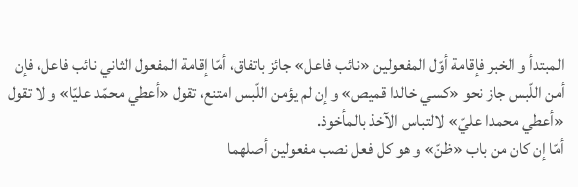المبتدأ و الخبر فإقامة أوّل المفعولين «نائب فاعل» جائز باتفاق، أمّا إقامة المفعول الثاني نائب فاعل، فإن أمن اللّبس جاز نحو «كسي خالدا قميص» و إن لم يؤمن اللّبس امتنع، تقول «أعطي محمّد عليّا» و لا تقول «أعطي محمدا عليّ» لالتباس الآخذ بالمأخوذ.
أمّا إن كان من باب «ظنّ» و هو كل فعل نصب مفعولين أصلهما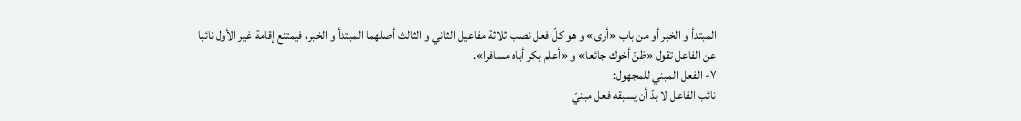المبتدأ و الخبر أو من باب «أرى» و هو كلّ فعل نصب ثلاثة مفاعيل الثاني و الثالث أصلهما المبتدأ و الخبر، فيمتنع إقامة غير الأول نائبا عن الفاعل تقول «ظنّ أخوك جائعا» و «أعلم بكر أباه مسافرا».
٧- الفعل المبني للمجهول:
نائب الفاعل لا بدّ أن يسبقه فعل مبنيّ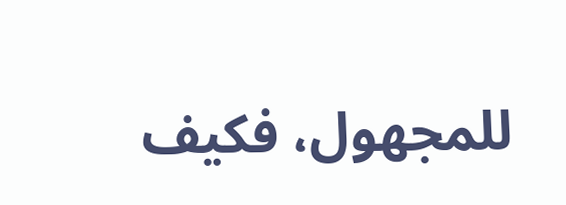للمجهول، فكيف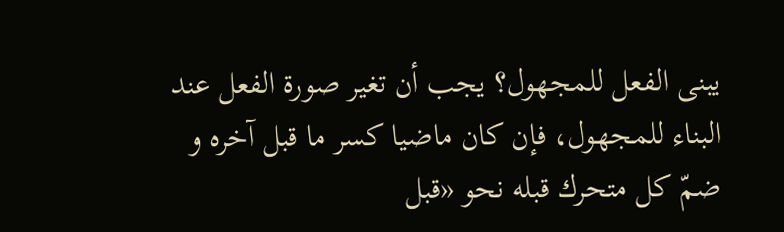يبنى الفعل للمجهول؟ يجب أن تغير صورة الفعل عند البناء للمجهول، فإن كان ماضيا كسر ما قبل آخره و ضمّ كل متحرك قبله نحو «قبل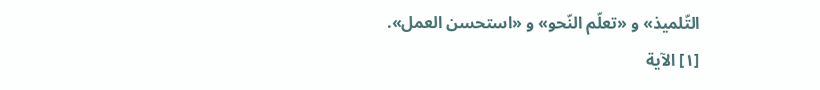التّلميذ» و «تعلّم النّحو» و «استحسن العمل».
[١] الآية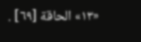«١٣» الحاقة [٦٩] .